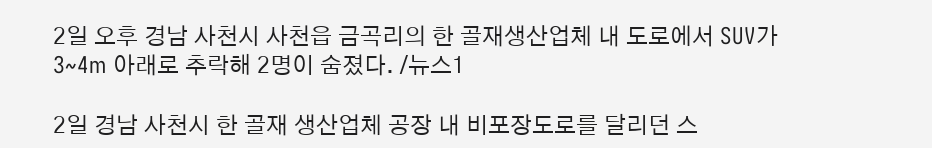2일 오후 경남 사천시 사천읍 금곡리의 한 골재생산업체 내 도로에서 SUV가 3~4m 아래로 추락해 2명이 숨졌다. /뉴스1

2일 경남 사천시 한 골재 생산업체 공장 내 비포장도로를 달리던 스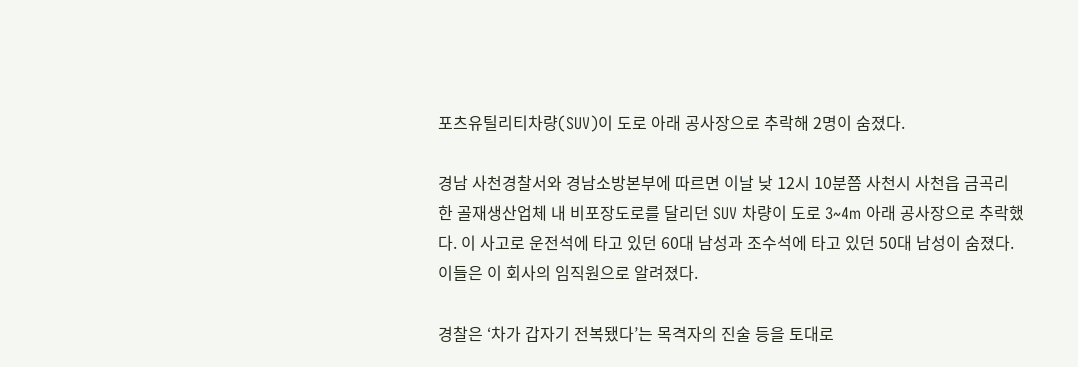포츠유틸리티차량(SUV)이 도로 아래 공사장으로 추락해 2명이 숨졌다.

경남 사천경찰서와 경남소방본부에 따르면 이날 낮 12시 10분쯤 사천시 사천읍 금곡리 한 골재생산업체 내 비포장도로를 달리던 SUV 차량이 도로 3~4m 아래 공사장으로 추락했다. 이 사고로 운전석에 타고 있던 60대 남성과 조수석에 타고 있던 50대 남성이 숨졌다. 이들은 이 회사의 임직원으로 알려졌다.

경찰은 ‘차가 갑자기 전복됐다’는 목격자의 진술 등을 토대로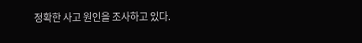정확한 사고 원인을 조사하고 있다.